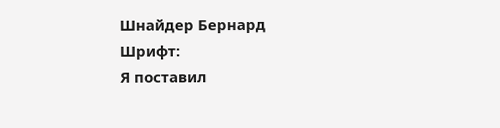Шнайдер Бернард
Шрифт:
Я поставил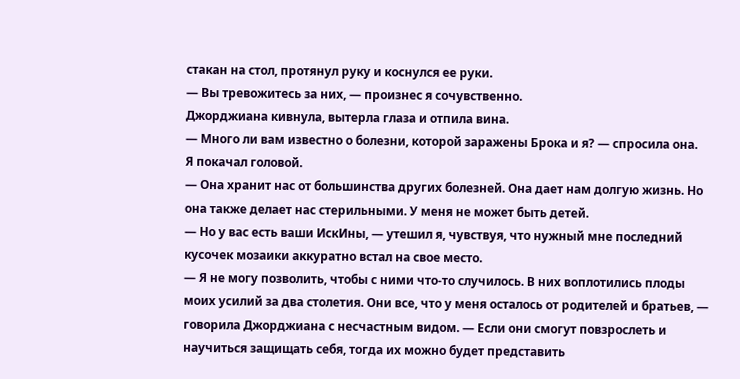стакан на стол, протянул руку и коснулся ее руки.
— Вы тревожитесь за них, — произнес я сочувственно.
Джорджиана кивнула, вытерла глаза и отпила вина.
— Много ли вам известно о болезни, которой заражены Брока и я? — спросила она.
Я покачал головой.
— Она хранит нас от большинства других болезней. Она дает нам долгую жизнь. Но она также делает нас стерильными. У меня не может быть детей.
— Но у вас есть ваши ИскИны, — утешил я, чувствуя, что нужный мне последний кусочек мозаики аккуратно встал на свое место.
— Я не могу позволить, чтобы с ними что-то случилось. В них воплотились плоды моих усилий за два столетия. Они все, что у меня осталось от родителей и братьев, — говорила Джорджиана с несчастным видом. — Если они смогут повзрослеть и научиться защищать себя, тогда их можно будет представить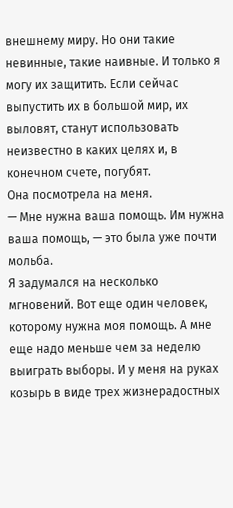внешнему миру. Но они такие невинные, такие наивные. И только я могу их защитить. Если сейчас выпустить их в большой мир, их выловят, станут использовать неизвестно в каких целях и, в конечном счете, погубят.
Она посмотрела на меня.
— Мне нужна ваша помощь. Им нужна ваша помощь, — это была уже почти мольба.
Я задумался на несколько мгновений. Вот еще один человек, которому нужна моя помощь. А мне еще надо меньше чем за неделю выиграть выборы. И у меня на руках козырь в виде трех жизнерадостных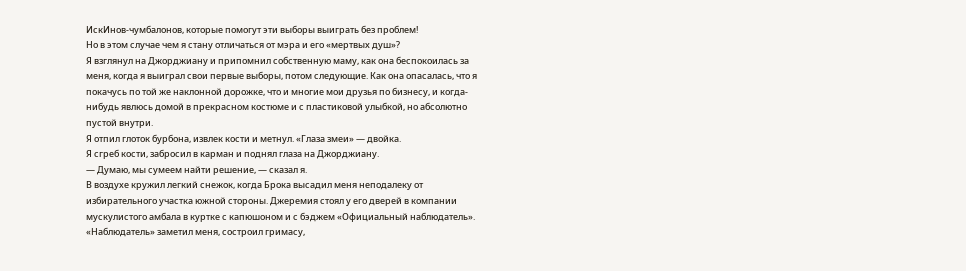ИскИнов-чумбалонов, которые помогут эти выборы выиграть без проблем!
Но в этом случае чем я стану отличаться от мэра и его «мертвых душ»?
Я взглянул на Джорджиану и припомнил собственную маму, как она беспокоилась за меня, когда я выиграл свои первые выборы, потом следующие. Как она опасалась, что я покачусь по той же наклонной дорожке, что и многие мои друзья по бизнесу, и когда-нибудь явлюсь домой в прекрасном костюме и с пластиковой улыбкой, но абсолютно пустой внутри.
Я отпил глоток бурбона, извлек кости и метнул. «Глаза змеи» — двойка.
Я сгреб кости, забросил в карман и поднял глаза на Джорджиану.
— Думаю, мы сумеем найти решение, — сказал я.
В воздухе кружил легкий снежок, когда Брока высадил меня неподалеку от избирательного участка южной стороны. Джеремия стоял у его дверей в компании мускулистого амбала в куртке с капюшоном и с бэджем «Официальный наблюдатель».
«Наблюдатель» заметил меня, состроил гримасу,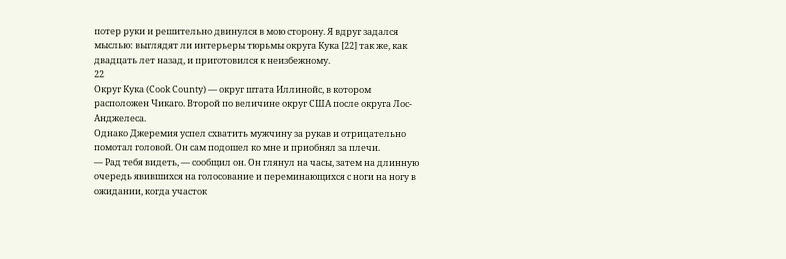потер руки и решительно двинулся в мою сторону. Я вдруг задался мыслью: выглядят ли интерьеры тюрьмы округа Кука [22] так же, как двадцать лет назад, и приготовился к неизбежному.
22
Округ Кука (Cook County) — округ штата Иллинойс, в котором расположен Чикаго. Второй по величине округ США после округа Лос-Анджелеса.
Однако Джеремия успел схватить мужчину за рукав и отрицательно помотал головой. Он сам подошел ко мне и приобнял за плечи.
— Рад тебя видеть, — сообщил он. Он глянул на часы, затем на длинную очередь явившихся на голосование и переминающихся с ноги на ногу в ожидании, когда участок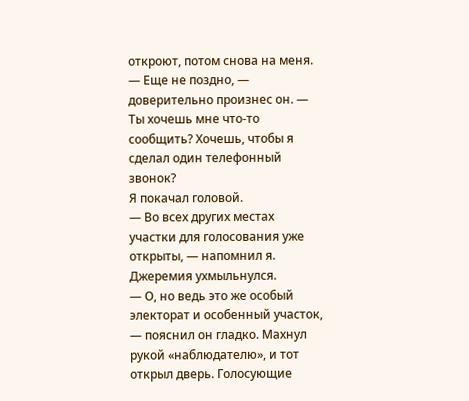откроют, потом снова на меня.
— Еще не поздно, — доверительно произнес он. — Ты хочешь мне что-то сообщить? Хочешь, чтобы я сделал один телефонный звонок?
Я покачал головой.
— Во всех других местах участки для голосования уже открыты, — напомнил я.
Джеремия ухмыльнулся.
— О, но ведь это же особый электорат и особенный участок, — пояснил он гладко. Махнул рукой «наблюдателю», и тот открыл дверь. Голосующие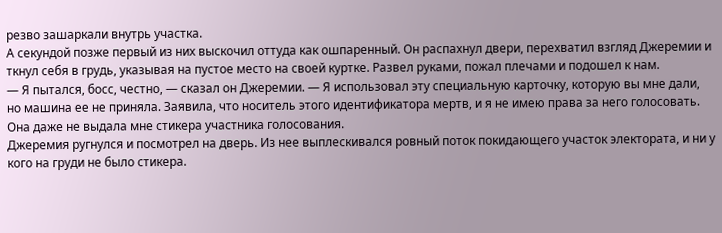резво зашаркали внутрь участка.
А секундой позже первый из них выскочил оттуда как ошпаренный. Он распахнул двери, перехватил взгляд Джеремии и ткнул себя в грудь, указывая на пустое место на своей куртке. Развел руками, пожал плечами и подошел к нам.
— Я пытался, босс, честно, — сказал он Джеремии. — Я использовал эту специальную карточку, которую вы мне дали, но машина ее не приняла. Заявила, что носитель этого идентификатора мертв, и я не имею права за него голосовать. Она даже не выдала мне стикера участника голосования.
Джеремия ругнулся и посмотрел на дверь. Из нее выплескивался ровный поток покидающего участок электората, и ни у кого на груди не было стикера.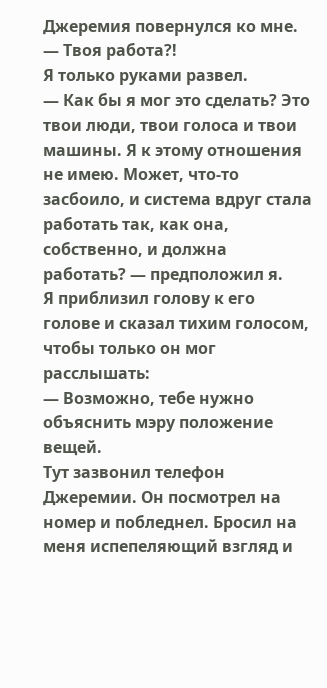Джеремия повернулся ко мне.
— Твоя работа?!
Я только руками развел.
— Как бы я мог это сделать? Это твои люди, твои голоса и твои машины. Я к этому отношения не имею. Может, что-то засбоило, и система вдруг стала работать так, как она, собственно, и должна работать? — предположил я.
Я приблизил голову к его голове и сказал тихим голосом, чтобы только он мог расслышать:
— Возможно, тебе нужно объяснить мэру положение вещей.
Тут зазвонил телефон Джеремии. Он посмотрел на номер и побледнел. Бросил на меня испепеляющий взгляд и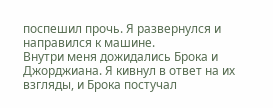поспешил прочь. Я развернулся и направился к машине.
Внутри меня дожидались Брока и Джорджиана. Я кивнул в ответ на их взгляды, и Брока постучал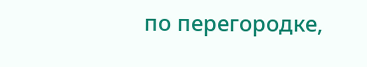по перегородке,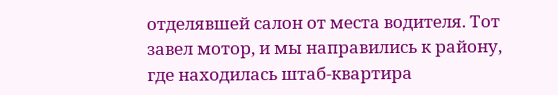отделявшей салон от места водителя. Тот завел мотор, и мы направились к району, где находилась штаб-квартира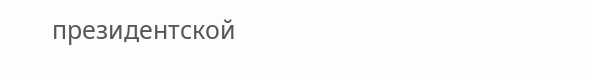президентской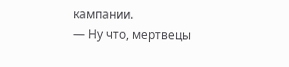кампании.
— Ну что, мертвецы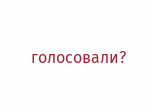голосовали?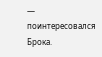— поинтересовался Брока.